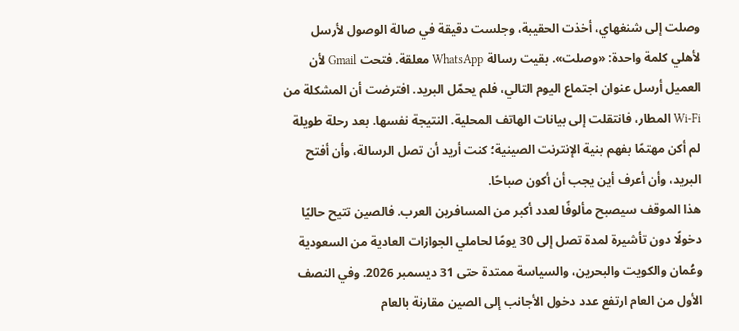وصلت إلى شنغهاي، أخذت الحقيبة، وجلست دقيقة في صالة الوصول لأرسل لأهلي كلمة واحدة: «وصلت». بقيت رسالة WhatsApp معلقة. فتحت Gmail لأن العميل أرسل عنوان اجتماع اليوم التالي، فلم يحمّل البريد. افترضت أن المشكلة من Wi-Fi المطار، فانتقلت إلى بيانات الهاتف المحلية. النتيجة نفسها. بعد رحلة طويلة لم أكن مهتمًا بفهم بنية الإنترنت الصينية؛ كنت أريد أن تصل الرسالة، وأن أفتح البريد، وأن أعرف أين يجب أن أكون صباحًا.
هذا الموقف سيصبح مألوفًا لعدد أكبر من المسافرين العرب. فالصين تتيح حاليًا دخولًا دون تأشيرة لمدة تصل إلى 30 يومًا لحاملي الجوازات العادية من السعودية وعُمان والكويت والبحرين، والسياسة ممتدة حتى 31 ديسمبر 2026. وفي النصف الأول من العام ارتفع عدد دخول الأجانب إلى الصين مقارنة بالعام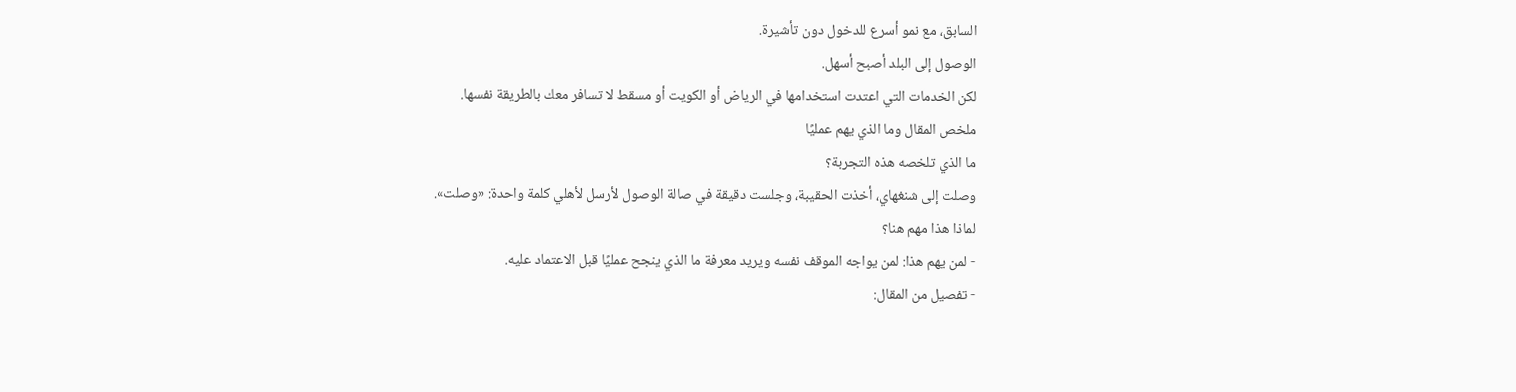السابق، مع نمو أسرع للدخول دون تأشيرة.
الوصول إلى البلد أصبح أسهل.
لكن الخدمات التي اعتدت استخدامها في الرياض أو الكويت أو مسقط لا تسافر معك بالطريقة نفسها.
ملخص المقال وما الذي يهم عمليًا
ما الذي تلخصه هذه التجربة؟
وصلت إلى شنغهاي، أخذت الحقيبة، وجلست دقيقة في صالة الوصول لأرسل لأهلي كلمة واحدة: «وصلت».
لماذا هذا مهم هنا؟
- لمن يهم هذا: لمن يواجه الموقف نفسه ويريد معرفة ما الذي ينجح عمليًا قبل الاعتماد عليه.
- تفصيل من المقال: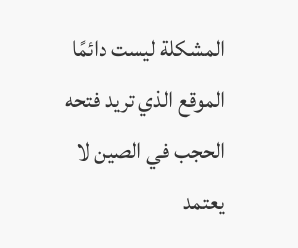المشكلة ليست دائمًا الموقع الذي تريد فتحه الحجب في الصين لا يعتمد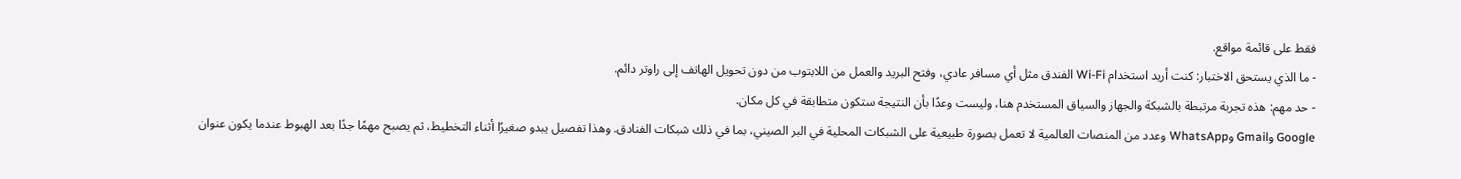فقط على قائمة مواقع.
- ما الذي يستحق الاختبار: كنت أريد استخدام Wi-Fi الفندق مثل أي مسافر عادي، وفتح البريد والعمل من اللابتوب من دون تحويل الهاتف إلى راوتر دائم.
- حد مهم: هذه تجربة مرتبطة بالشبكة والجهاز والسياق المستخدم هنا، وليست وعدًا بأن النتيجة ستكون متطابقة في كل مكان.
Google وGmail وWhatsApp وعدد من المنصات العالمية لا تعمل بصورة طبيعية على الشبكات المحلية في البر الصيني، بما في ذلك شبكات الفنادق. وهذا تفصيل يبدو صغيرًا أثناء التخطيط، ثم يصبح مهمًا جدًا بعد الهبوط عندما يكون عنوان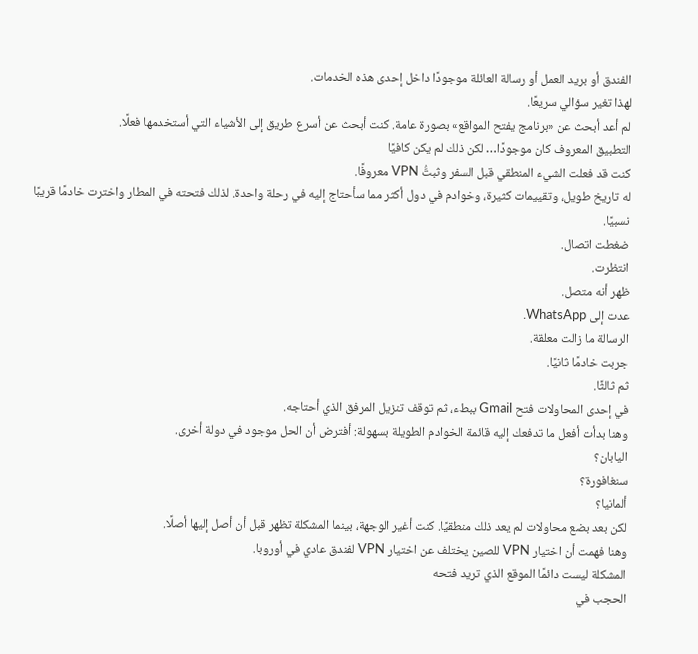الفندق أو بريد العمل أو رسالة العائلة موجودًا داخل إحدى هذه الخدمات.
لهذا تغير سؤالي سريعًا.
لم أعد أبحث عن «برنامج يفتح المواقع» بصورة عامة. كنت أبحث عن أسرع طريق إلى الأشياء التي أستخدمها فعلًا.
التطبيق المعروف كان موجودًا… لكن ذلك لم يكن كافيًا
كنت قد فعلت الشيء المنطقي قبل السفر وثبتُّ VPN معروفًا.
له تاريخ طويل، وتقييمات كثيرة، وخوادم في دول أكثر مما سأحتاج إليه في رحلة واحدة. لذلك فتحته في المطار واخترت خادمًا قريبًا نسبيًا.
ضغطت اتصال.
انتظرت.
ظهر أنه متصل.
عدت إلى WhatsApp.
الرسالة ما زالت معلقة.
جربت خادمًا ثانيًا.
ثم ثالثًا.
في إحدى المحاولات فتح Gmail ببطء، ثم توقف تنزيل المرفق الذي أحتاجه.
وهنا بدأت أفعل ما تدفعك إليه قائمة الخوادم الطويلة بسهولة: أفترض أن الحل موجود في دولة أخرى.
اليابان؟
سنغافورة؟
ألمانيا؟
لكن بعد بضع محاولات لم يعد ذلك منطقيًا. كنت أغير الوجهة، بينما المشكلة تظهر قبل أن أصل إليها أصلًا.
وهنا فهمت أن اختيار VPN للصين يختلف عن اختيار VPN لفندق عادي في أوروبا.
المشكلة ليست دائمًا الموقع الذي تريد فتحه
الحجب في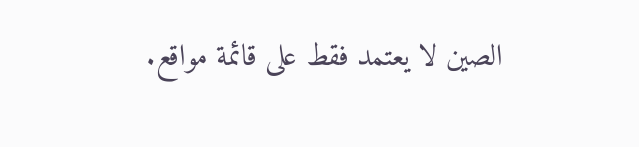الصين لا يعتمد فقط على قائمة مواقع.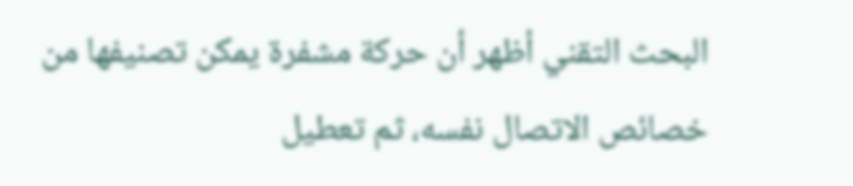البحث التقني أظهر أن حركة مشفرة يمكن تصنيفها من خصائص الاتصال نفسه، ثم تعطيل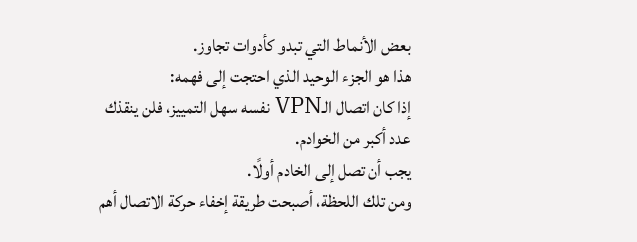بعض الأنماط التي تبدو كأدوات تجاوز.
هذا هو الجزء الوحيد الذي احتجت إلى فهمه:
إذا كان اتصال الـVPN نفسه سهل التمييز، فلن ينقذك عدد أكبر من الخوادم.
يجب أن تصل إلى الخادم أولًا.
ومن تلك اللحظة، أصبحت طريقة إخفاء حركة الاتصال أهم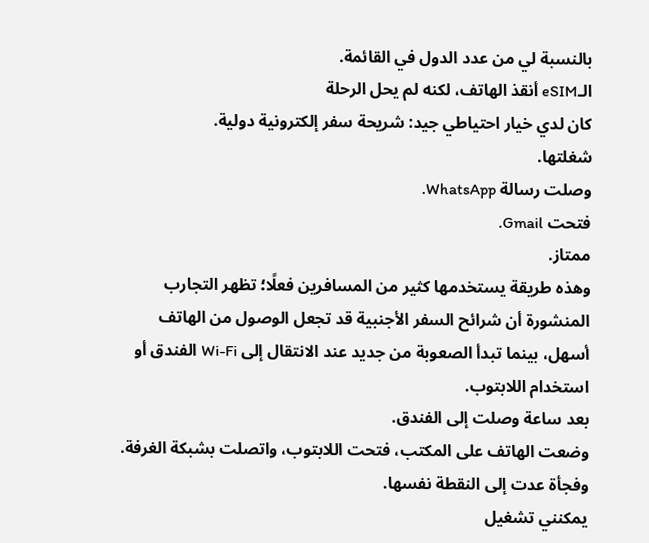بالنسبة لي من عدد الدول في القائمة.
الـeSIM أنقذ الهاتف، لكنه لم يحل الرحلة
كان لدي خيار احتياطي جيد: شريحة سفر إلكترونية دولية.
شغلتها.
وصلت رسالة WhatsApp.
فتحت Gmail.
ممتاز.
وهذه طريقة يستخدمها كثير من المسافرين فعلًا؛ تظهر التجارب المنشورة أن شرائح السفر الأجنبية قد تجعل الوصول من الهاتف أسهل، بينما تبدأ الصعوبة من جديد عند الانتقال إلى Wi-Fi الفندق أو استخدام اللابتوب.
بعد ساعة وصلت إلى الفندق.
وضعت الهاتف على المكتب، فتحت اللابتوب، واتصلت بشبكة الغرفة.
وفجأة عدت إلى النقطة نفسها.
يمكنني تشغيل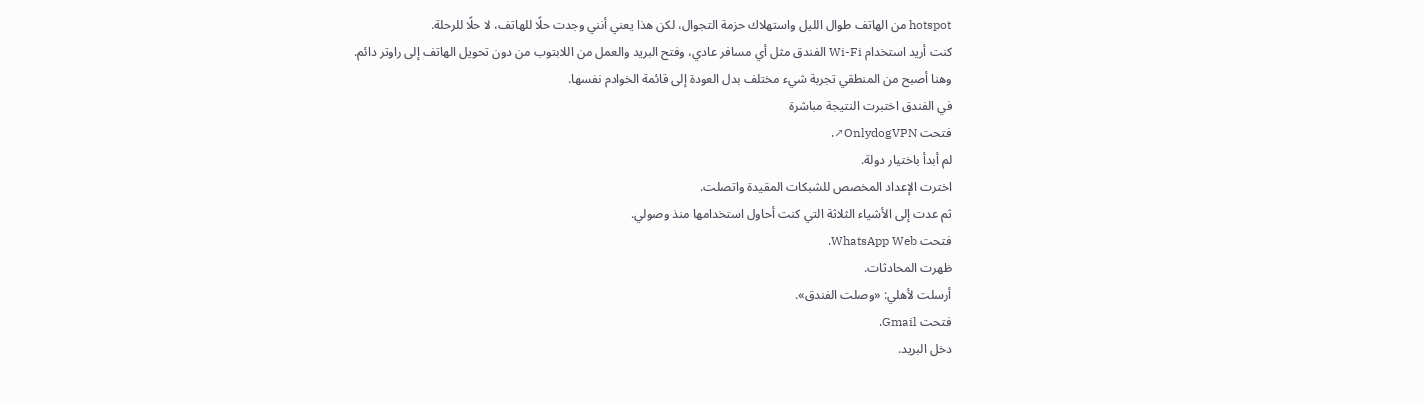hotspot من الهاتف طوال الليل واستهلاك حزمة التجوال، لكن هذا يعني أنني وجدت حلًا للهاتف، لا حلًا للرحلة.
كنت أريد استخدام Wi-Fi الفندق مثل أي مسافر عادي، وفتح البريد والعمل من اللابتوب من دون تحويل الهاتف إلى راوتر دائم.
وهنا أصبح من المنطقي تجربة شيء مختلف بدل العودة إلى قائمة الخوادم نفسها.
في الفندق اختبرت النتيجة مباشرة
فتحت OnlydogVPN↗.
لم أبدأ باختيار دولة.
اخترت الإعداد المخصص للشبكات المقيدة واتصلت.
ثم عدت إلى الأشياء الثلاثة التي كنت أحاول استخدامها منذ وصولي.
فتحت WhatsApp Web.
ظهرت المحادثات.
أرسلت لأهلي: «وصلت الفندق».
فتحت Gmail.
دخل البريد.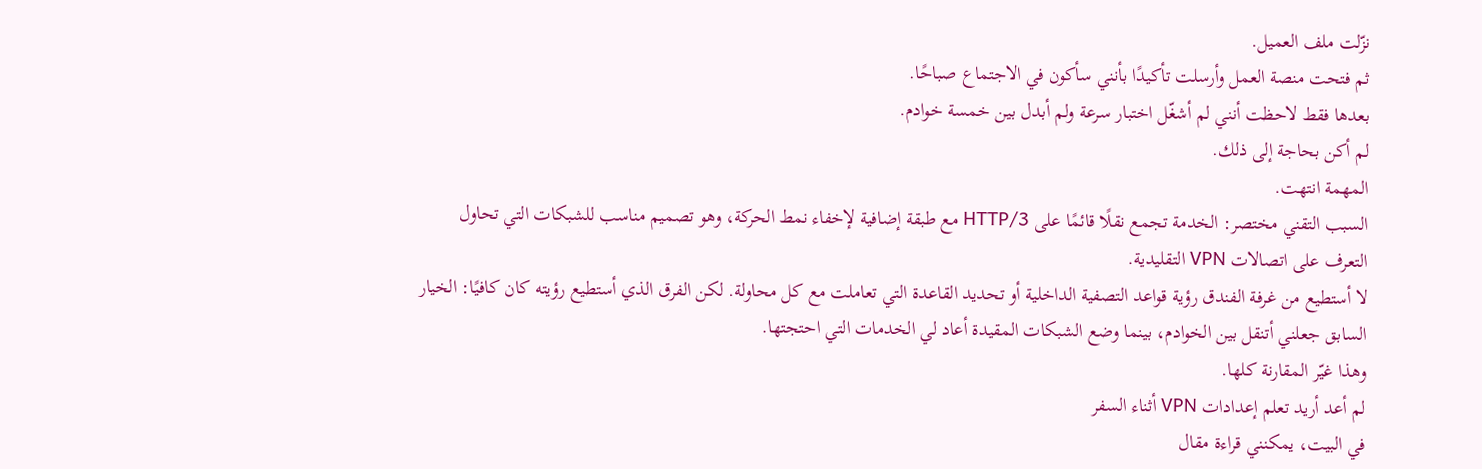نزّلت ملف العميل.
ثم فتحت منصة العمل وأرسلت تأكيدًا بأنني سأكون في الاجتماع صباحًا.
بعدها فقط لاحظت أنني لم أشغّل اختبار سرعة ولم أبدل بين خمسة خوادم.
لم أكن بحاجة إلى ذلك.
المهمة انتهت.
السبب التقني مختصر: الخدمة تجمع نقلًا قائمًا على HTTP/3 مع طبقة إضافية لإخفاء نمط الحركة، وهو تصميم مناسب للشبكات التي تحاول التعرف على اتصالات VPN التقليدية.
لا أستطيع من غرفة الفندق رؤية قواعد التصفية الداخلية أو تحديد القاعدة التي تعاملت مع كل محاولة. لكن الفرق الذي أستطيع رؤيته كان كافيًا: الخيار السابق جعلني أتنقل بين الخوادم، بينما وضع الشبكات المقيدة أعاد لي الخدمات التي احتجتها.
وهذا غيّر المقارنة كلها.
لم أعد أريد تعلم إعدادات VPN أثناء السفر
في البيت، يمكنني قراءة مقال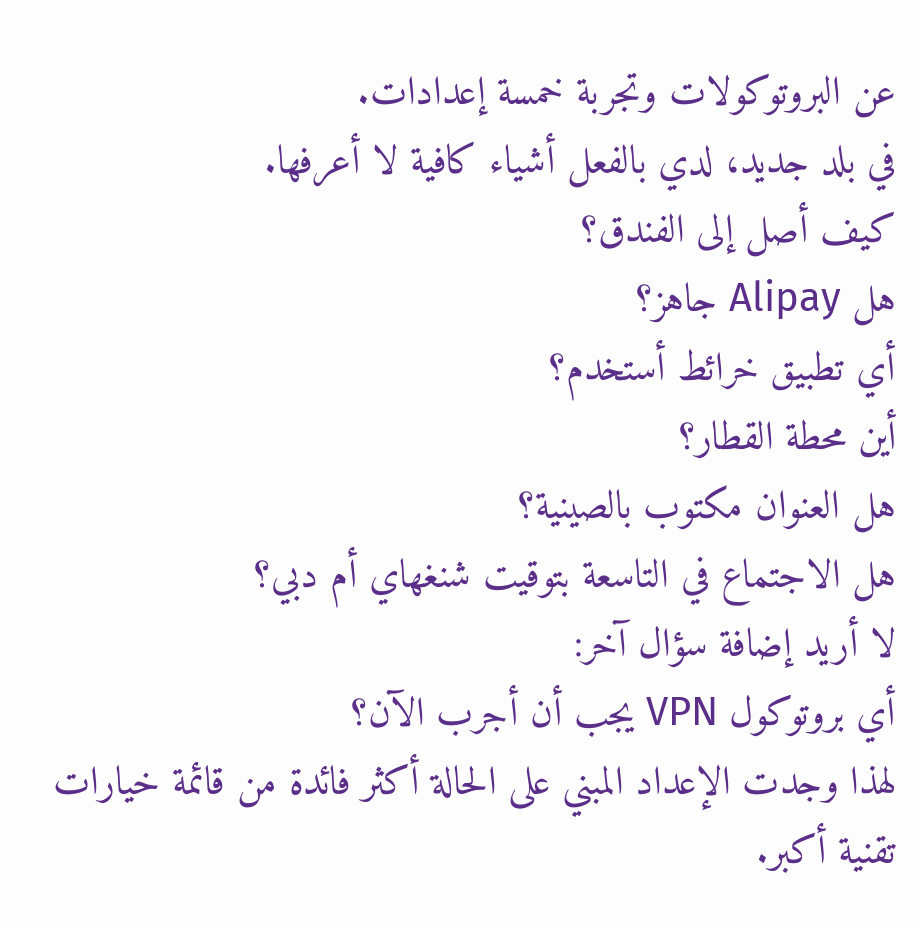عن البروتوكولات وتجربة خمسة إعدادات.
في بلد جديد، لدي بالفعل أشياء كافية لا أعرفها.
كيف أصل إلى الفندق؟
هل Alipay جاهز؟
أي تطبيق خرائط أستخدم؟
أين محطة القطار؟
هل العنوان مكتوب بالصينية؟
هل الاجتماع في التاسعة بتوقيت شنغهاي أم دبي؟
لا أريد إضافة سؤال آخر:
أي بروتوكول VPN يجب أن أجرب الآن؟
لهذا وجدت الإعداد المبني على الحالة أكثر فائدة من قائمة خيارات تقنية أكبر.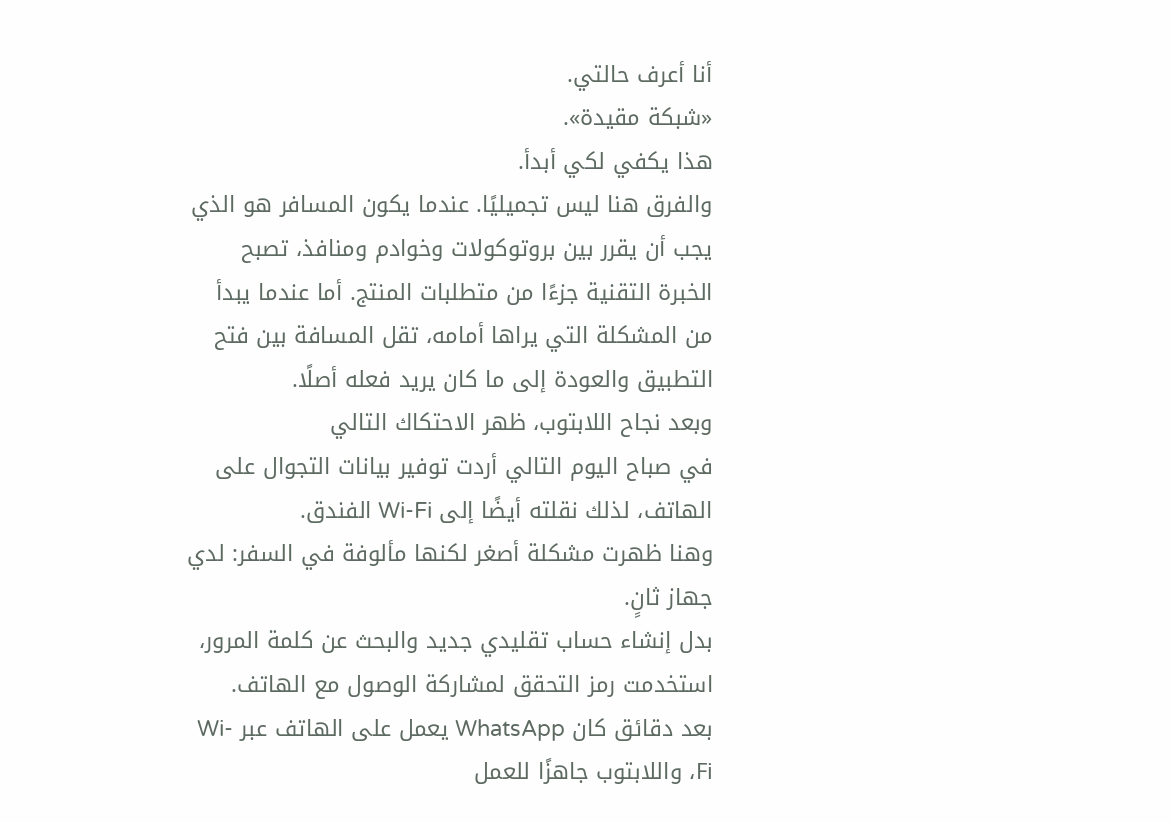أنا أعرف حالتي.
«شبكة مقيدة».
هذا يكفي لكي أبدأ.
والفرق هنا ليس تجميليًا. عندما يكون المسافر هو الذي يجب أن يقرر بين بروتوكولات وخوادم ومنافذ، تصبح الخبرة التقنية جزءًا من متطلبات المنتج. أما عندما يبدأ من المشكلة التي يراها أمامه، تقل المسافة بين فتح التطبيق والعودة إلى ما كان يريد فعله أصلًا.
وبعد نجاح اللابتوب، ظهر الاحتكاك التالي
في صباح اليوم التالي أردت توفير بيانات التجوال على الهاتف، لذلك نقلته أيضًا إلى Wi-Fi الفندق.
وهنا ظهرت مشكلة أصغر لكنها مألوفة في السفر: لدي جهاز ثانٍ.
بدل إنشاء حساب تقليدي جديد والبحث عن كلمة المرور، استخدمت رمز التحقق لمشاركة الوصول مع الهاتف.
بعد دقائق كان WhatsApp يعمل على الهاتف عبر Wi-Fi، واللابتوب جاهزًا للعمل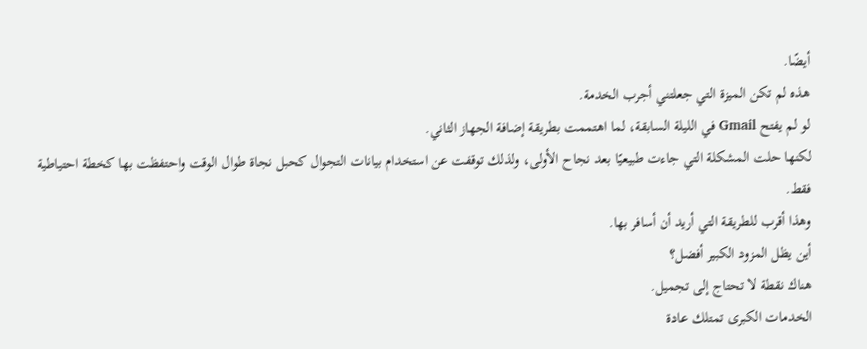أيضًا.
هذه لم تكن الميزة التي جعلتني أجرب الخدمة.
لو لم يفتح Gmail في الليلة السابقة، لما اهتممت بطريقة إضافة الجهاز الثاني.
لكنها حلت المشكلة التي جاءت طبيعيًا بعد نجاح الأولى، ولذلك توقفت عن استخدام بيانات التجوال كحبل نجاة طوال الوقت واحتفظت بها كخطة احتياطية فقط.
وهذا أقرب للطريقة التي أريد أن أسافر بها.
أين يظل المزود الكبير أفضل؟
هناك نقطة لا تحتاج إلى تجميل.
الخدمات الكبرى تمتلك عادة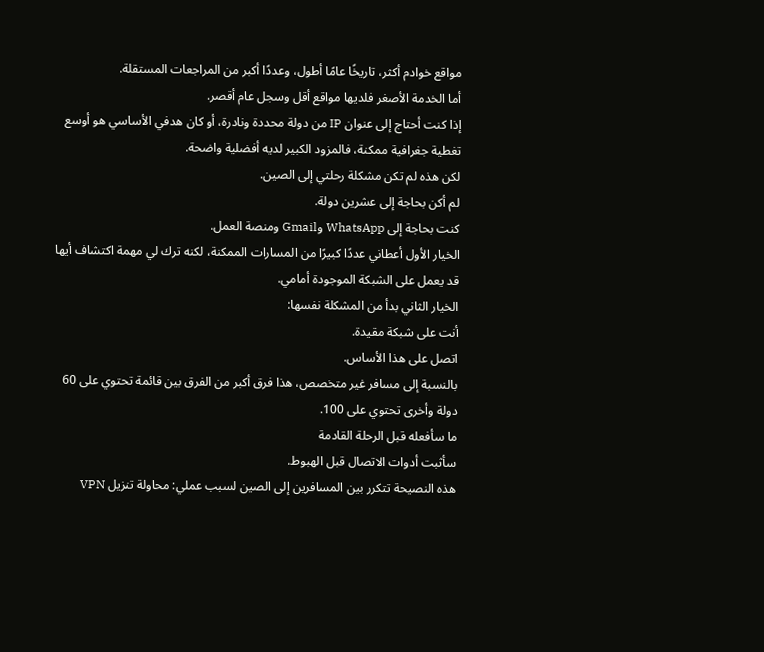مواقع خوادم أكثر، تاريخًا عامًا أطول، وعددًا أكبر من المراجعات المستقلة.
أما الخدمة الأصغر فلديها مواقع أقل وسجل عام أقصر.
إذا كنت أحتاج إلى عنوان IP من دولة محددة ونادرة، أو كان هدفي الأساسي هو أوسع تغطية جغرافية ممكنة، فالمزود الكبير لديه أفضلية واضحة.
لكن هذه لم تكن مشكلة رحلتي إلى الصين.
لم أكن بحاجة إلى عشرين دولة.
كنت بحاجة إلى WhatsApp وGmail ومنصة العمل.
الخيار الأول أعطاني عددًا كبيرًا من المسارات الممكنة، لكنه ترك لي مهمة اكتشاف أيها قد يعمل على الشبكة الموجودة أمامي.
الخيار الثاني بدأ من المشكلة نفسها:
أنت على شبكة مقيدة.
اتصل على هذا الأساس.
بالنسبة إلى مسافر غير متخصص، هذا فرق أكبر من الفرق بين قائمة تحتوي على 60 دولة وأخرى تحتوي على 100.
ما سأفعله قبل الرحلة القادمة
سأثبت أدوات الاتصال قبل الهبوط.
هذه النصيحة تتكرر بين المسافرين إلى الصين لسبب عملي: محاولة تنزيل VPN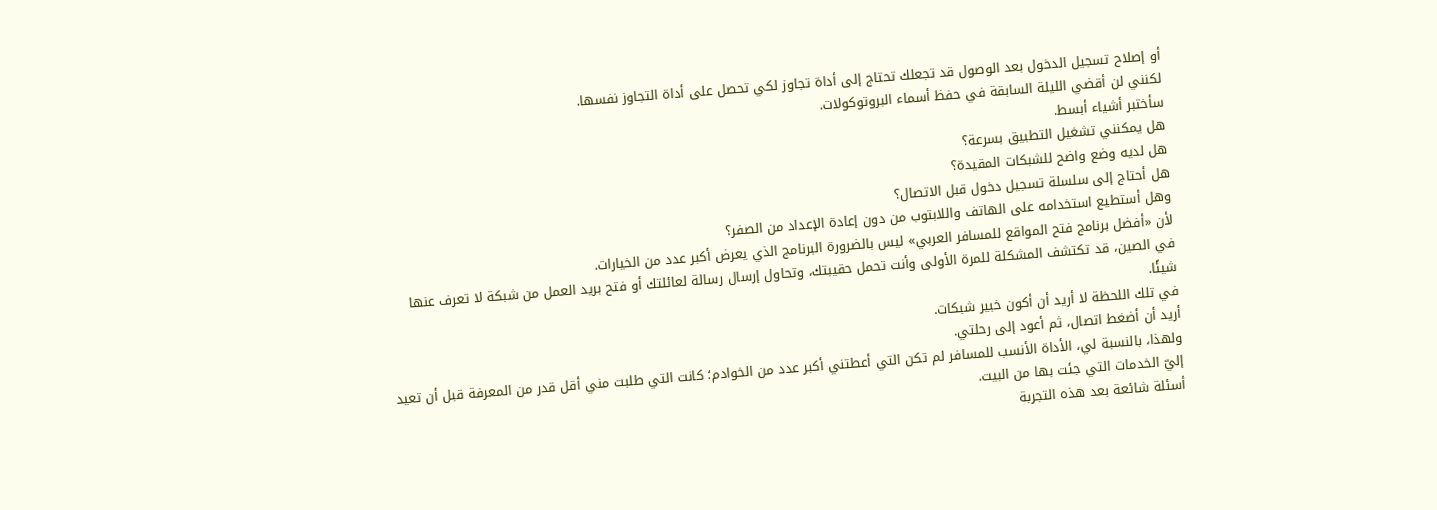أو إصلاح تسجيل الدخول بعد الوصول قد تجعلك تحتاج إلى أداة تجاوز لكي تحصل على أداة التجاوز نفسها.
لكنني لن أقضي الليلة السابقة في حفظ أسماء البروتوكولات.
سأختبر أشياء أبسط.
هل يمكنني تشغيل التطبيق بسرعة؟
هل لديه وضع واضح للشبكات المقيدة؟
هل أحتاج إلى سلسلة تسجيل دخول قبل الاتصال؟
وهل أستطيع استخدامه على الهاتف واللابتوب من دون إعادة الإعداد من الصفر؟
لأن «أفضل برنامج فتح المواقع للمسافر العربي» ليس بالضرورة البرنامج الذي يعرض أكبر عدد من الخيارات.
في الصين، قد تكتشف المشكلة للمرة الأولى وأنت تحمل حقيبتك، وتحاول إرسال رسالة لعائلتك أو فتح بريد العمل من شبكة لا تعرف عنها شيئًا.
في تلك اللحظة لا أريد أن أكون خبير شبكات.
أريد أن أضغط اتصال، ثم أعود إلى رحلتي.
ولهذا، بالنسبة لي، الأداة الأنسب للمسافر لم تكن التي أعطتني أكبر عدد من الخوادم؛ كانت التي طلبت مني أقل قدر من المعرفة قبل أن تعيد إليّ الخدمات التي جئت بها من البيت.
أسئلة شائعة بعد هذه التجربة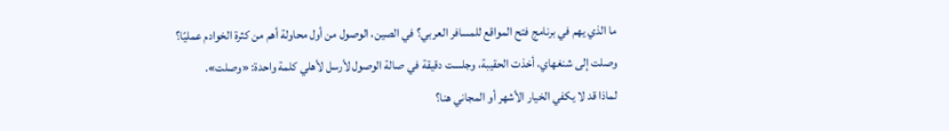ما الذي يهم في برنامج فتح المواقع للمسافر العربي؟ في الصين، الوصول من أول محاولة أهم من كثرة الخوادم عمليًا؟
وصلت إلى شنغهاي، أخذت الحقيبة، وجلست دقيقة في صالة الوصول لأرسل لأهلي كلمة واحدة: «وصلت».
لماذا قد لا يكفي الخيار الأشهر أو المجاني هنا؟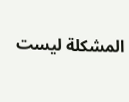المشكلة ليست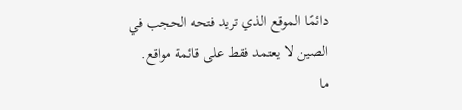دائمًا الموقع الذي تريد فتحه الحجب في الصين لا يعتمد فقط على قائمة مواقع.
ما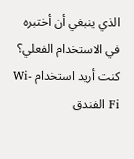الذي ينبغي أن أختبره في الاستخدام الفعلي؟
كنت أريد استخدام Wi-Fi الفندق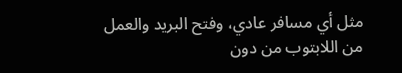مثل أي مسافر عادي، وفتح البريد والعمل من اللابتوب من دون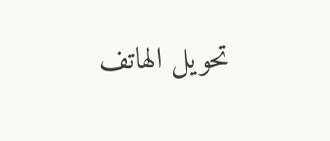تحويل الهاتف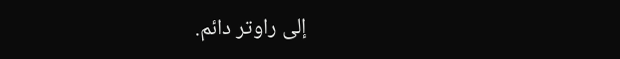إلى راوتر دائم.